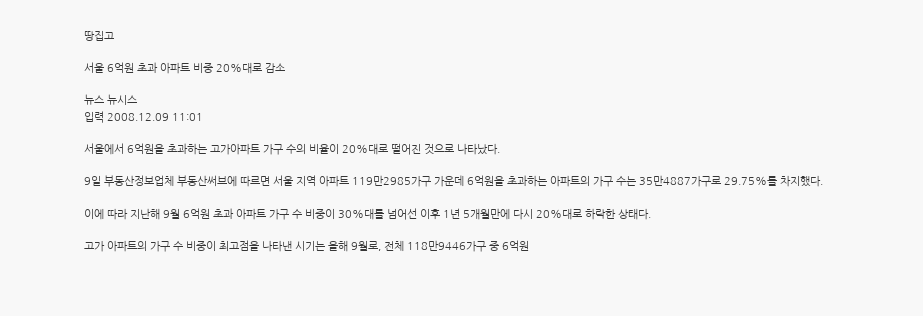땅집고

서울 6억원 초과 아파트 비중 20%대로 감소

뉴스 뉴시스
입력 2008.12.09 11:01

서울에서 6억원을 초과하는 고가아파트 가구 수의 비율이 20%대로 떨어진 것으로 나타났다.

9일 부동산정보업체 부동산써브에 따르면 서울 지역 아파트 119만2985가구 가운데 6억원을 초과하는 아파트의 가구 수는 35만4887가구로 29.75%를 차지했다.

이에 따라 지난해 9월 6억원 초과 아파트 가구 수 비중이 30%대를 넘어선 이후 1년 5개월만에 다시 20%대로 하락한 상태다.

고가 아파트의 가구 수 비중이 최고점을 나타낸 시기는 올해 9월로, 전체 118만9446가구 중 6억원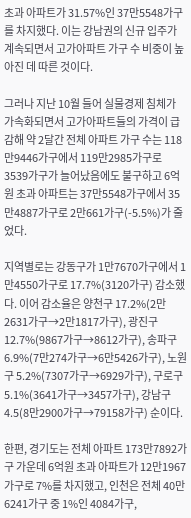초과 아파트가 31.57%인 37만5548가구를 차지했다. 이는 강남권의 신규 입주가 계속되면서 고가아파트 가구 수 비중이 높아진 데 따른 것이다.

그러나 지난 10월 들어 실물경제 침체가 가속화되면서 고가아파트들의 가격이 급감해 약 2달간 전체 아파트 가구 수는 118만9446가구에서 119만2985가구로 3539가구가 늘어났음에도 불구하고 6억원 초과 아파트는 37만5548가구에서 35만4887가구로 2만661가구(-5.5%)가 줄었다.

지역별로는 강동구가 1만7670가구에서 1만4550가구로 17.7%(3120가구) 감소했다. 이어 감소율은 양천구 17.2%(2만2631가구→2만1817가구), 광진구 12.7%(9867가구→8612가구), 송파구 6.9%(7만274가구→6만5426가구), 노원구 5.2%(7307가구→6929가구), 구로구 5.1%(3641가구→3457가구), 강남구 4.5(8만2900가구→79158가구) 순이다.

한편, 경기도는 전체 아파트 173만7892가구 가운데 6억원 초과 아파트가 12만1967가구로 7%를 차지했고, 인천은 전체 40만6241가구 중 1%인 4084가구,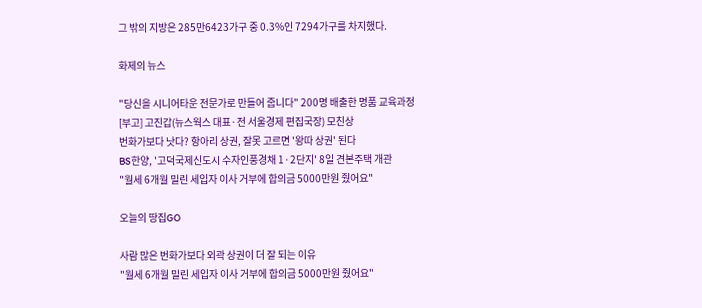그 밖의 지방은 285만6423가구 중 0.3%인 7294가구를 차지했다.

화제의 뉴스

"당신을 시니어타운 전문가로 만들어 줍니다" 200명 배출한 명품 교육과정
[부고] 고진갑(뉴스웍스 대표·전 서울경제 편집국장) 모친상
번화가보다 낫다? 항아리 상권, 잘못 고르면 '왕따 상권' 된다
BS한양, '고덕국제신도시 수자인풍경채 1·2단지' 8일 견본주택 개관
"월세 6개월 밀린 세입자 이사 거부에 합의금 5000만원 줬어요"

오늘의 땅집GO

사람 많은 번화가보다 외곽 상권이 더 잘 되는 이유
"월세 6개월 밀린 세입자 이사 거부에 합의금 5000만원 줬어요"